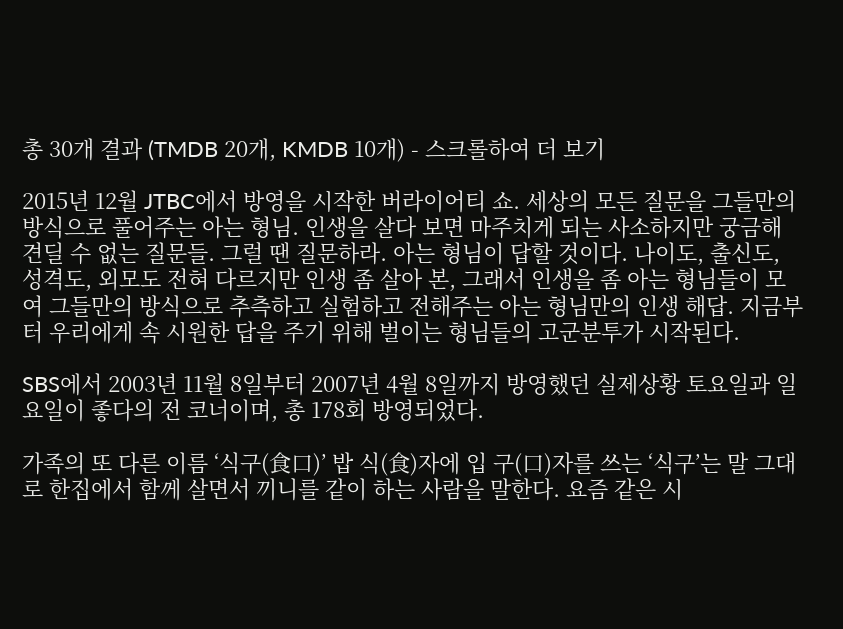총 30개 결과 (TMDB 20개, KMDB 10개) - 스크롤하여 더 보기

2015년 12월 JTBC에서 방영을 시작한 버라이어티 쇼. 세상의 모든 질문을 그들만의 방식으로 풀어주는 아는 형님. 인생을 살다 보면 마주치게 되는 사소하지만 궁금해 견딜 수 없는 질문들. 그럴 땐 질문하라. 아는 형님이 답할 것이다. 나이도, 출신도, 성격도, 외모도 전혀 다르지만 인생 좀 살아 본, 그래서 인생을 좀 아는 형님들이 모여 그들만의 방식으로 추측하고 실험하고 전해주는 아는 형님만의 인생 해답. 지금부터 우리에게 속 시원한 답을 주기 위해 벌이는 형님들의 고군분투가 시작된다.

SBS에서 2003년 11월 8일부터 2007년 4월 8일까지 방영했던 실제상황 토요일과 일요일이 좋다의 전 코너이며, 총 178회 방영되었다.

가족의 또 다른 이름 ‘식구(食口)’ 밥 식(食)자에 입 구(口)자를 쓰는 ‘식구’는 말 그대로 한집에서 함께 살면서 끼니를 같이 하는 사람을 말한다. 요즘 같은 시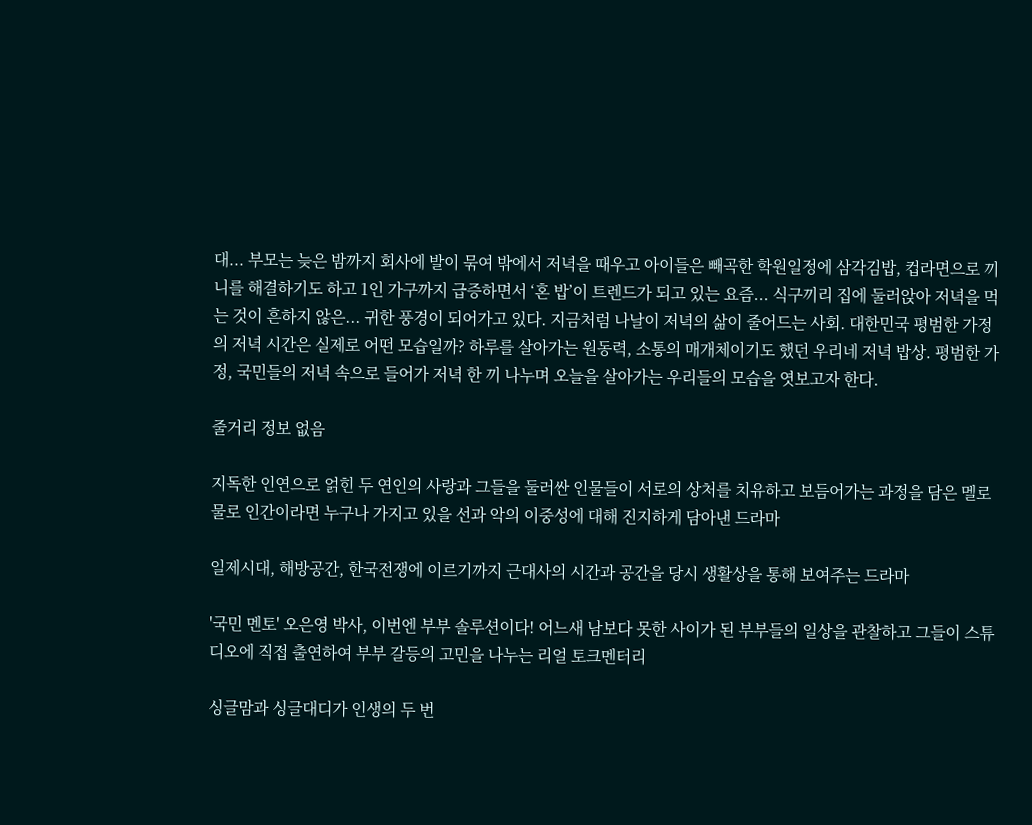대... 부모는 늦은 밤까지 회사에 발이 묶여 밖에서 저녁을 때우고 아이들은 빼곡한 학원일정에 삼각김밥, 컵라면으로 끼니를 해결하기도 하고 1인 가구까지 급증하면서 ‘혼 밥’이 트렌드가 되고 있는 요즘... 식구끼리 집에 둘러앉아 저녁을 먹는 것이 흔하지 않은... 귀한 풍경이 되어가고 있다. 지금처럼 나날이 저녁의 삶이 줄어드는 사회. 대한민국 평범한 가정의 저녁 시간은 실제로 어떤 모습일까? 하루를 살아가는 원동력, 소통의 매개체이기도 했던 우리네 저녁 밥상. 평범한 가정, 국민들의 저녁 속으로 들어가 저녁 한 끼 나누며 오늘을 살아가는 우리들의 모습을 엿보고자 한다.

줄거리 정보 없음

지독한 인연으로 얽힌 두 연인의 사랑과 그들을 둘러싼 인물들이 서로의 상처를 치유하고 보듬어가는 과정을 담은 멜로물로 인간이라면 누구나 가지고 있을 선과 악의 이중성에 대해 진지하게 담아낸 드라마

일제시대, 해방공간, 한국전쟁에 이르기까지 근대사의 시간과 공간을 당시 생활상을 통해 보여주는 드라마

'국민 멘토' 오은영 박사, 이번엔 부부 솔루션이다! 어느새 남보다 못한 사이가 된 부부들의 일상을 관찰하고 그들이 스튜디오에 직접 출연하여 부부 갈등의 고민을 나누는 리얼 토크멘터리

싱글맘과 싱글대디가 인생의 두 번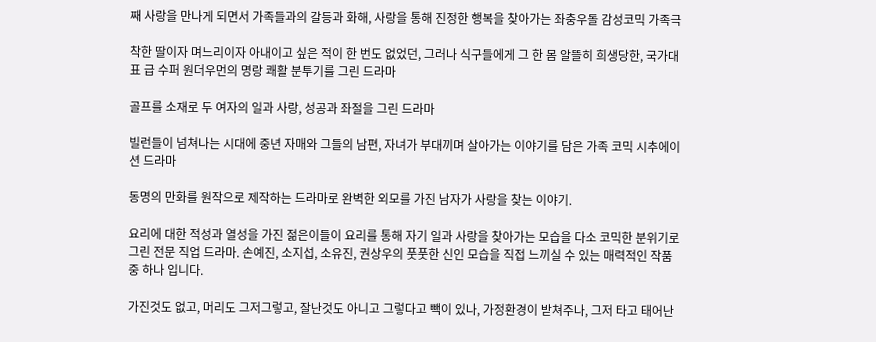째 사랑을 만나게 되면서 가족들과의 갈등과 화해, 사랑을 통해 진정한 행복을 찾아가는 좌충우돌 감성코믹 가족극

착한 딸이자 며느리이자 아내이고 싶은 적이 한 번도 없었던, 그러나 식구들에게 그 한 몸 알뜰히 희생당한, 국가대표 급 수퍼 원더우먼의 명랑 쾌활 분투기를 그린 드라마

골프를 소재로 두 여자의 일과 사랑, 성공과 좌절을 그린 드라마

빌런들이 넘쳐나는 시대에 중년 자매와 그들의 남편, 자녀가 부대끼며 살아가는 이야기를 담은 가족 코믹 시추에이션 드라마

동명의 만화를 원작으로 제작하는 드라마로 완벽한 외모를 가진 남자가 사랑을 찾는 이야기.

요리에 대한 적성과 열성을 가진 젊은이들이 요리를 통해 자기 일과 사랑을 찾아가는 모습을 다소 코믹한 분위기로 그린 전문 직업 드라마. 손예진, 소지섭, 소유진, 권상우의 풋풋한 신인 모습을 직접 느끼실 수 있는 매력적인 작품 중 하나 입니다.

가진것도 없고, 머리도 그저그렇고, 잘난것도 아니고 그렇다고 빽이 있나, 가정환경이 받쳐주나, 그저 타고 태어난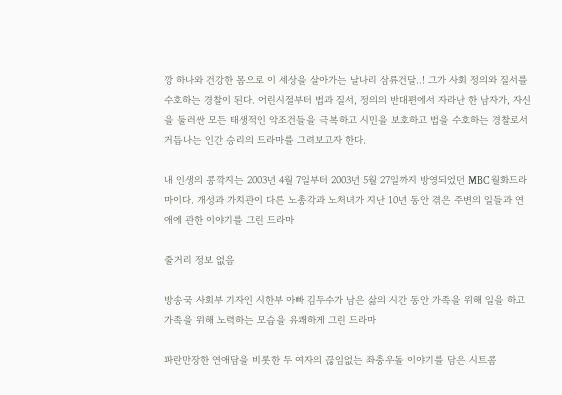깡 하나와 건강한 몸으로 이 세상을 살아가는 날나리 삼류건달..! 그가 사회 정의와 질서를 수호하는 경찰이 된다. 어린시절부터 법과 질서, 정의의 반대편에서 자라난 한 남자가, 자신을 둘러싼 모든 태생적인 악조건들을 극복하고 시민을 보호하고 법을 수호하는 경찰로서 거듭나는 인간 승리의 드라마를 그려보고자 한다.

내 인생의 콩깍지는 2003년 4월 7일부터 2003년 5월 27일까지 방영되었던 MBC 월화드라마이다. 개성과 가치관이 다른 노총각과 노처녀가 지난 10년 동안 겪은 주변의 일들과 연애에 관한 이야기를 그린 드라마

줄거리 정보 없음

방송국 사회부 기자인 시한부 아빠 김두수가 남은 삶의 시간 동안 가족을 위해 일을 하고 가족을 위해 노력하는 모습을 유쾌하게 그린 드라마

파란만장한 연애담을 비롯한 두 여자의 끊임없는 좌충우돌 이야기를 담은 시트콤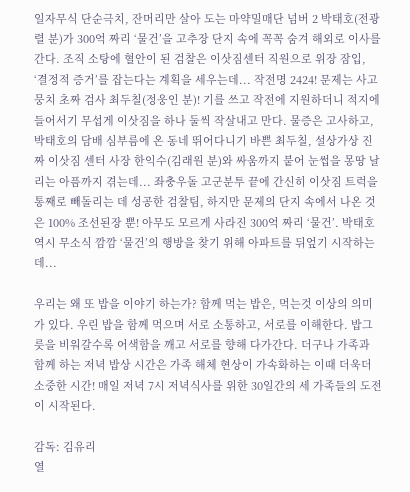일자무식 단순극치, 잔머리만 살아 도는 마약밀매단 넘버 2 박태호(전광렬 분)가 300억 짜리 ‘물건’을 고추장 단지 속에 꼭꼭 숨겨 해외로 이사를 간다. 조직 소탕에 혈안이 된 검찰은 이삿짐센터 직원으로 위장 잠입, ‘결정적 증거’를 잡는다는 계획을 세우는데... 작전명 2424! 문제는 사고뭉치 초짜 검사 최두칠(정웅인 분)! 기를 쓰고 작전에 지원하더니 적지에 들어서기 무섭게 이삿짐을 하나 둘씩 작살내고 만다. 물증은 고사하고, 박태호의 담배 심부름에 온 동네 뛰어다니기 바쁜 최두칠, 설상가상 진짜 이삿짐 센터 사장 한익수(김래원 분)와 싸움까지 붙어 눈썹을 몽땅 날리는 아픔까지 겪는데... 좌충우돌 고군분투 끝에 간신히 이삿짐 트럭을 통째로 빼돌리는 데 성공한 검찰팀, 하지만 문제의 단지 속에서 나온 것은 100% 조선된장 뿐! 아무도 모르게 사라진 300억 짜리 ‘물건’. 박태호 역시 무소식 깜깜 ‘물건’의 행방을 찾기 위해 아파트를 뒤엎기 시작하는데...

우리는 왜 또 밥을 이야기 하는가? 함께 먹는 밥은, 먹는것 이상의 의미가 있다. 우린 밥을 함께 먹으며 서로 소통하고, 서로를 이해한다. 밥그릇을 비워갈수록 어색함을 깨고 서로를 향해 다가간다. 더구나 가족과 함께 하는 저녁 밥상 시간은 가족 해체 현상이 가속화하는 이때 더욱더 소중한 시간! 매일 저녁 7시 저녁식사를 위한 30일간의 세 가족들의 도전이 시작된다.

감독: 김유리
열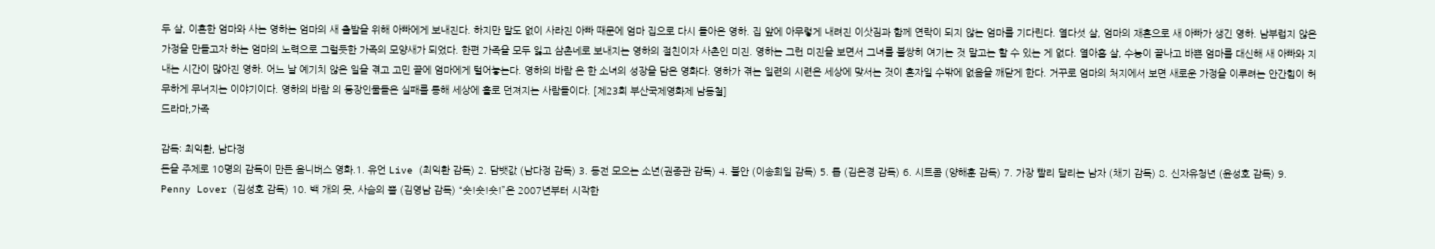두 살, 이혼한 엄마와 사는 영하는 엄마의 새 출발을 위해 아빠에게 보내진다. 하지만 말도 없이 사라진 아빠 때문에 엄마 집으로 다시 돌아온 영하. 집 앞에 아무렇게 내려진 이삿짐과 함께 연락이 되지 않는 엄마를 기다린다. 열다섯 살, 엄마의 재혼으로 새 아빠가 생긴 영하. 남부럽지 않은 가정을 만들고자 하는 엄마의 노력으로 그럴듯한 가족의 모양새가 되었다. 한편 가족을 모두 잃고 삼촌네로 보내지는 영하의 절친이자 사촌인 미진. 영하는 그런 미진을 보면서 그녀를 불쌍히 여기는 것 말고는 할 수 있는 게 없다. 열아홉 살, 수능이 끝나고 바쁜 엄마를 대신해 새 아빠와 지내는 시간이 많아진 영하. 어느 날 예기치 않은 일을 겪고 고민 끝에 엄마에게 털어놓는다. 영하의 바람 은 한 소녀의 성장을 담은 영화다. 영하가 겪는 일련의 시련은 세상에 맞서는 것이 혼자일 수밖에 없음을 깨닫게 한다. 거꾸로 엄마의 처지에서 보면 새로운 가정을 이루려는 안간힘이 허무하게 무너지는 이야기이다. 영하의 바람 의 등장인물들은 실패를 통해 세상에 홀로 던져지는 사람들이다. [제23회 부산국제영화제 남동철]
드라마,가족

감독: 최익환, 남다정
돈을 주제로 10명의 감독이 만든 옴니버스 영화.1. 유언 Live (최익환 감독) 2. 담뱃값 (남다정 감독) 3. 동전 모으는 소년(권종관 감독) 4. 불안 (이송희일 감독) 5. 톱 (김은경 감독) 6. 시트콤 (양해훈 감독) 7. 가장 빨리 달리는 남자 (채기 감독) 8. 신자유청년 (윤성호 감독) 9. Penny Lover (김성호 감독) 10. 백 개의 못, 사슴의 뿔 (김영남 감독) “숏!숏!숏!”은 2007년부터 시작한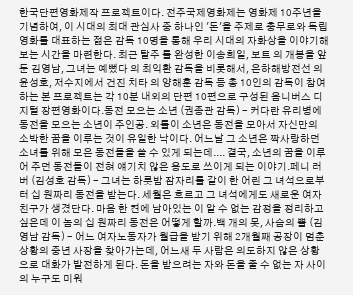한국단편영화제작 프로젝트이다. 전주국제영화제는 영화제 10주년을 기념하여, 이 시대의 최대 관심사 중 하나인 '돈'을 주제로 충무로와 독립영화를 대표하는 젊은 감독 10명을 통해 우리 시대의 자화상을 이야기해보는 시간을 마련한다. 최근 탈주 를 완성한 이송희일, 보트 의 개봉을 앞둔 김영남, 그녀는 예뻤다 의 최익환 감독을 비롯해서, 은하해방전선 의 윤성호, 저수지에서 건진 치타 의 양해훈 감독 등 총 10인의 감독이 참여하는 본 프로젝트는 각 10분 내외의 단편 10편으로 구성된 옴니버스 디지털 장편영화이다.동전 모으는 소년 (권종관 감독) - 커다란 유리병에 동전을 모으는 소년이 주인공. 외톨이 소년은 동전을 모아서 자신만의 소박한 꿈을 이루는 것이 유일한 낙이다. 어느날 그 소년은 짝사랑하던 소녀를 위해 모은 동전들을 쓸 수 있게 되는데.... 결국, 소년의 꿈을 이루어 주던 동전들이 전혀 얘기치 않은 용도로 쓰이게 되는 이야기.페니 러버 (김성호 감독) - 그녀는 하룻밤 잠자리를 같이 한 어린 그 녀석으로부터 십 원짜리 동전을 받는다. 세월은 흐르고 그 녀석에게도 새로운 여자친구가 생겼단다. 마음 한 켠에 남아있는 이 알 수 없는 감정을 정리하고 싶은데 이 놈의 십 원짜리 동전은 어떻게 할까.백 개의 못, 사슴의 뿔 (김영남 감독) - 어느 여자노동자가 월급을 받기 위해 2개월째 공장이 멈춘 상황의 중년 사장을 찾아가는데, 어느새 두 사람은 의도하지 않은 상황으로 대화가 발전하게 된다. 돈을 받으려는 자와 돈을 줄 수 없는 자 사이의 누구도 미워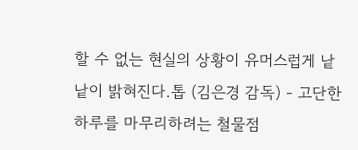할 수 없는 현실의 상황이 유머스럽게 낱낱이 밝혀진다.톱 (김은경 감독) - 고단한 하루를 마무리하려는 철물점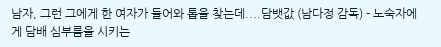남자, 그런 그에게 한 여자가 들어와 톱을 찾는데....담뱃값 (남다정 감독) - 노숙자에게 담배 심부름을 시키는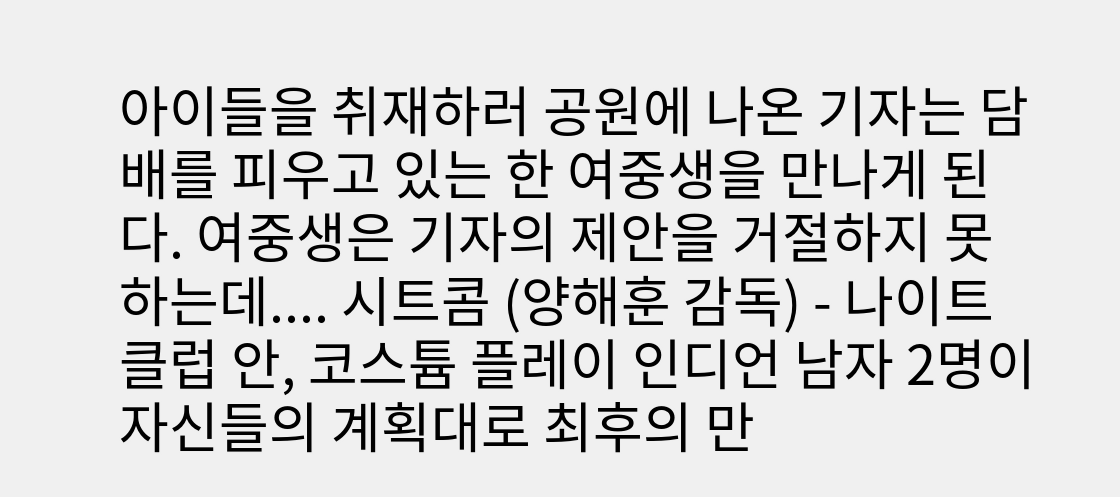아이들을 취재하러 공원에 나온 기자는 담배를 피우고 있는 한 여중생을 만나게 된다. 여중생은 기자의 제안을 거절하지 못하는데.... 시트콤 (양해훈 감독) - 나이트클럽 안, 코스튬 플레이 인디언 남자 2명이 자신들의 계획대로 최후의 만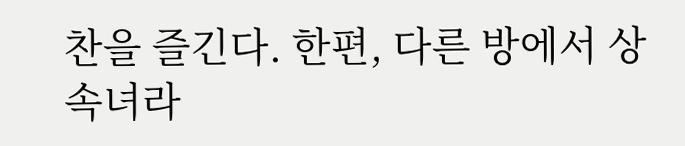찬을 즐긴다. 한편, 다른 방에서 상속녀라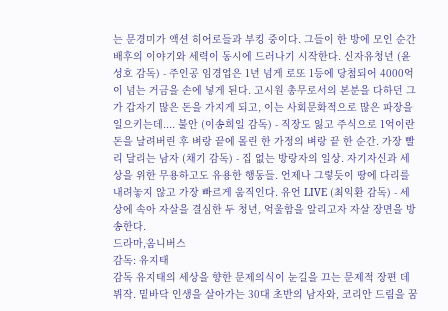는 문경미가 액션 히어로들과 부킹 중이다. 그들이 한 방에 모인 순간 배후의 이야기와 세력이 동시에 드러나기 시작한다. 신자유청년 (윤성호 감독) - 주인공 임경업은 1년 넘게 로또 1등에 당첨되어 4000억이 넘는 거금을 손에 넣게 된다. 고시원 총무로서의 본분을 다하던 그가 갑자기 많은 돈을 가지게 되고, 이는 사회문화적으로 많은 파장을 일으키는데.... 불안 (이송희일 감독) - 직장도 잃고 주식으로 1억이란 돈을 날려버린 후 벼랑 끝에 몰린 한 가정의 벼랑 끝 한 순간. 가장 빨리 달리는 남자 (채기 감독) - 집 없는 방랑자의 일상. 자기자신과 세상을 위한 무용하고도 유용한 행동들. 언제나 그렇듯이 땅에 다리를 내려놓지 않고 가장 빠르게 움직인다. 유언 LIVE (최익환 감독) - 세상에 속아 자살을 결심한 두 청년, 억울함을 알리고자 자살 장면을 방송한다.
드라마,옴니버스
감독: 유지태
감독 유지태의 세상을 향한 문제의식이 눈길을 끄는 문제적 장편 데뷔작. 밑바닥 인생을 살아가는 30대 초반의 남자와, 코리안 드림을 꿈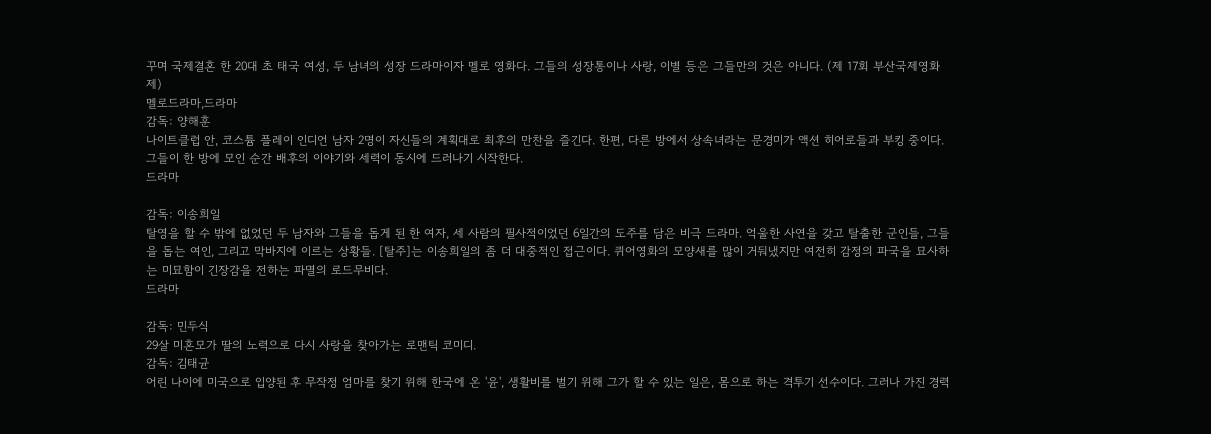꾸며 국제결혼 한 20대 초 태국 여성, 두 남녀의 성장 드라마이자 멜로 영화다. 그들의 성장통이나 사랑, 이별 등은 그들만의 것은 아니다. (제 17회 부산국제영화제)
멜로드라마,드라마
감독: 양해훈
나이트클럽 안, 코스튬 플레이 인디언 남자 2명이 자신들의 계획대로 최후의 만찬을 즐긴다. 한편, 다른 방에서 상속녀라는 문경미가 액션 히어로들과 부킹 중이다. 그들이 한 방에 모인 순간 배후의 이야기와 세력이 동시에 드러나기 시작한다.
드라마

감독: 이송희일
탈영을 할 수 밖에 없었던 두 남자와 그들을 돕게 된 한 여자, 세 사람의 필사적이었던 6일간의 도주를 담은 비극 드라마. 억울한 사연을 갖고 탈출한 군인들, 그들을 돕는 여인, 그리고 막바지에 이르는 상황들. [탈주]는 이송희일의 좀 더 대중적인 접근이다. 퀴어영화의 모양새를 많이 거둬냈지만 여전히 감정의 파국을 묘사하는 미묘함이 긴장감을 전하는 파멸의 로드무비다.
드라마

감독: 민두식
29살 미혼모가 딸의 노력으로 다시 사랑을 찾아가는 로맨틱 코미디.
감독: 김태균
어린 나이에 미국으로 입양된 후 무작정 엄마를 찾기 위해 한국에 온 '윤', 생활비를 벌기 위해 그가 할 수 있는 일은, 몸으로 하는 격투기 선수이다. 그러나 가진 경력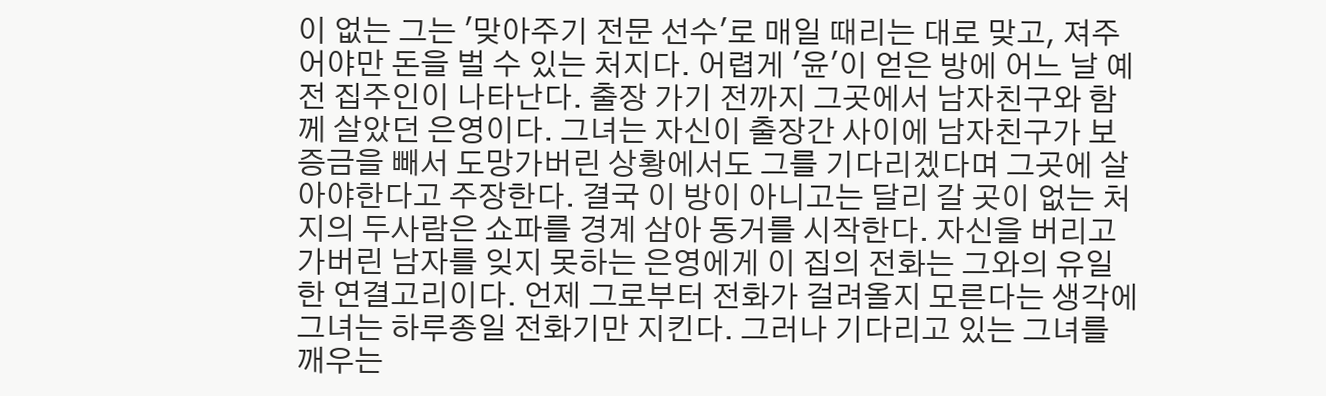이 없는 그는 '맞아주기 전문 선수'로 매일 때리는 대로 맞고, 져주어야만 돈을 벌 수 있는 처지다. 어렵게 '윤'이 얻은 방에 어느 날 예전 집주인이 나타난다. 출장 가기 전까지 그곳에서 남자친구와 함께 살았던 은영이다. 그녀는 자신이 출장간 사이에 남자친구가 보증금을 빼서 도망가버린 상황에서도 그를 기다리겠다며 그곳에 살아야한다고 주장한다. 결국 이 방이 아니고는 달리 갈 곳이 없는 처지의 두사람은 쇼파를 경계 삼아 동거를 시작한다. 자신을 버리고 가버린 남자를 잊지 못하는 은영에게 이 집의 전화는 그와의 유일한 연결고리이다. 언제 그로부터 전화가 걸려올지 모른다는 생각에 그녀는 하루종일 전화기만 지킨다. 그러나 기다리고 있는 그녀를 깨우는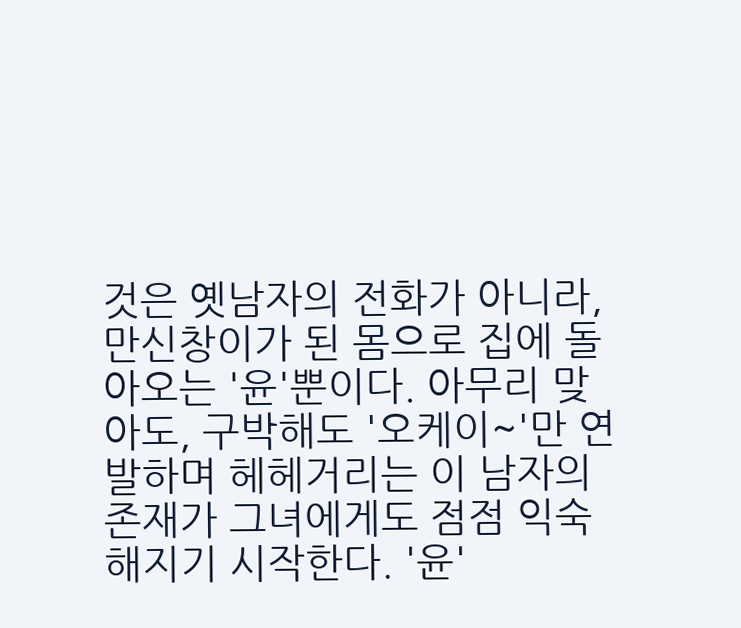것은 옛남자의 전화가 아니라, 만신창이가 된 몸으로 집에 돌아오는 '윤'뿐이다. 아무리 맞아도, 구박해도 '오케이~'만 연발하며 헤헤거리는 이 남자의 존재가 그녀에게도 점점 익숙해지기 시작한다. '윤'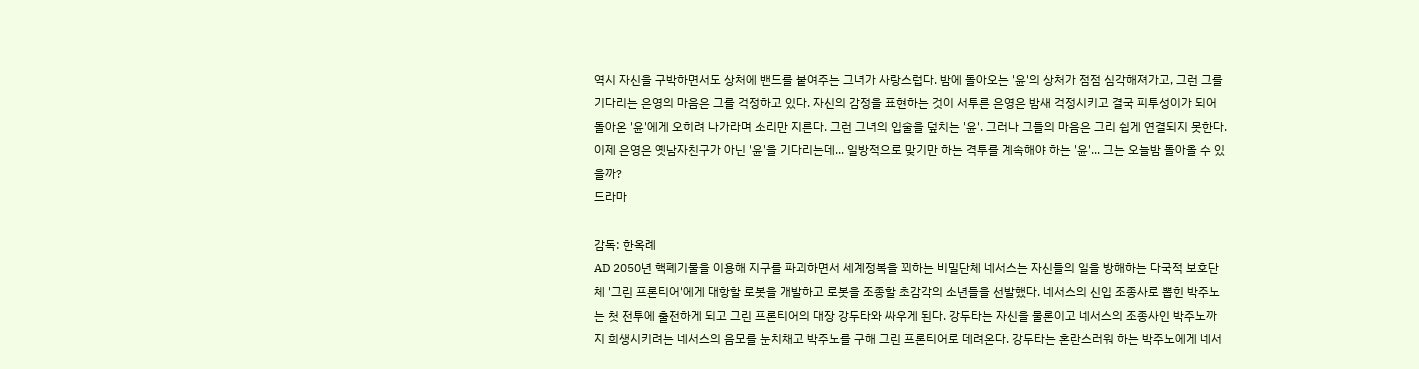역시 자신을 구박하면서도 상처에 밴드를 붙여주는 그녀가 사랑스럽다. 밤에 돌아오는 '윤'의 상처가 점점 심각해져가고, 그런 그를 기다리는 은영의 마음은 그를 걱정하고 있다. 자신의 감정을 표현하는 것이 서투른 은영은 밤새 걱정시키고 결국 피투성이가 되어 돌아온 '윤'에게 오히려 나가라며 소리만 지른다. 그런 그녀의 입술을 덮치는 '윤'. 그러나 그들의 마음은 그리 쉽게 연결되지 못한다. 이제 은영은 옛남자친구가 아닌 '윤'을 기다리는데... 일방적으로 맞기만 하는 격투를 계속해야 하는 '윤'... 그는 오늘밤 돌아올 수 있을까?
드라마

감독: 한옥례
AD 2050년 핵폐기물을 이용해 지구를 파괴하면서 세계정복을 꾀하는 비밀단체 네서스는 자신들의 일을 방해하는 다국적 보호단체 '그린 프론티어'에게 대항할 로봇을 개발하고 로봇을 조종할 초감각의 소년들을 선발했다. 네서스의 신입 조종사로 뽑힌 박주노는 첫 전투에 출전하게 되고 그린 프론티어의 대장 강두타와 싸우게 된다. 강두타는 자신을 물론이고 네서스의 조종사인 박주노까지 희생시키려는 네서스의 음모를 눈치채고 박주노를 구해 그린 프론티어로 데려온다. 강두타는 혼란스러워 하는 박주노에게 네서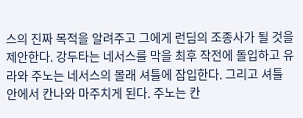스의 진짜 목적을 알려주고 그에게 런딤의 조종사가 될 것을 제안한다. 강두타는 네서스를 막을 최후 작전에 돌입하고 유라와 주노는 네서스의 몰래 셔틀에 잠입한다. 그리고 셔틀 안에서 칸나와 마주치게 된다. 주노는 칸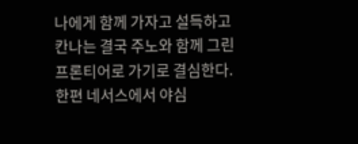나에게 함께 가자고 설득하고 칸나는 결국 주노와 함께 그린 프론티어로 가기로 결심한다. 한편 네서스에서 야심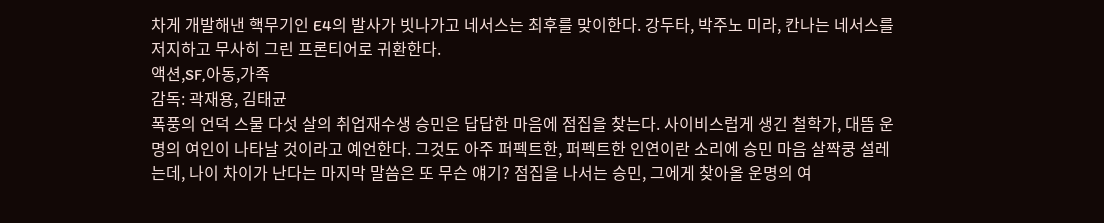차게 개발해낸 핵무기인 E4의 발사가 빗나가고 네서스는 최후를 맞이한다. 강두타, 박주노 미라, 칸나는 네서스를 저지하고 무사히 그린 프론티어로 귀환한다.
액션,SF,아동,가족
감독: 곽재용, 김태균
폭풍의 언덕 스물 다섯 살의 취업재수생 승민은 답답한 마음에 점집을 찾는다. 사이비스럽게 생긴 철학가, 대뜸 운명의 여인이 나타날 것이라고 예언한다. 그것도 아주 퍼펙트한, 퍼펙트한 인연이란 소리에 승민 마음 살짝쿵 설레는데, 나이 차이가 난다는 마지막 말씀은 또 무슨 얘기? 점집을 나서는 승민, 그에게 찾아올 운명의 여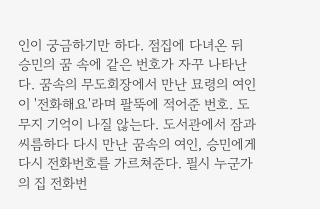인이 궁금하기만 하다. 점집에 다녀온 뒤 승민의 꿈 속에 같은 번호가 자꾸 나타난다. 꿈속의 무도회장에서 만난 묘령의 여인이 '전화해요'라며 팔뚝에 적어준 번호. 도무지 기억이 나질 않는다. 도서관에서 잠과 씨름하다 다시 만난 꿈속의 여인, 승민에게 다시 전화번호를 가르쳐준다. 필시 누군가의 집 전화번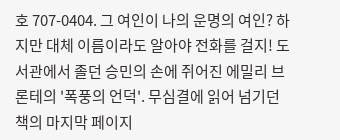호 707-0404. 그 여인이 나의 운명의 여인? 하지만 대체 이름이라도 알아야 전화를 걸지! 도서관에서 졸던 승민의 손에 쥐어진 에밀리 브론테의 '폭풍의 언덕'. 무심결에 읽어 넘기던 책의 마지막 페이지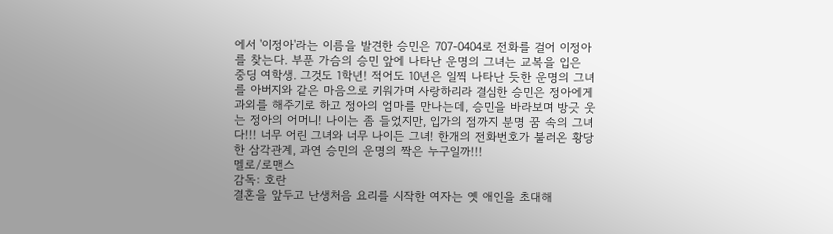에서 '이정아'라는 이름을 발견한 승민은 707-0404로 전화를 걸어 이정아를 찾는다. 부푼 가슴의 승민 앞에 나타난 운명의 그녀는 교복을 입은 중딩 여학생. 그것도 1학년! 적어도 10년은 일찍 나타난 듯한 운명의 그녀를 아버지와 같은 마음으로 키워가며 사랑하리라 결심한 승민은 정아에게 과외를 해주기로 하고 정아의 엄마를 만나는데, 승민을 바라보며 방긋 웃는 정아의 어머니! 나이는 좀 들었지만, 입가의 점까지 분명 꿈 속의 그녀다!!! 너무 어린 그녀와 너무 나이든 그녀! 한개의 전화번호가 불러온 황당한 삼각관계, 과연 승민의 운명의 짝은 누구일까!!!
멜로/로맨스
감독: 호란
결혼을 앞두고 난생처음 요리를 시작한 여자는 옛 애인을 초대해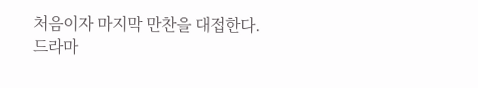처음이자 마지막 만찬을 대접한다.
드라마